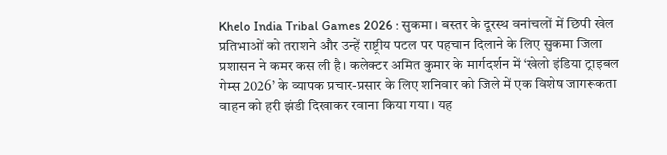Khelo India Tribal Games 2026 : सुकमा। बस्तर के दूरस्थ वनांचलों में छिपी खेल प्रतिभाओं को तराशने और उन्हें राष्ट्रीय पटल पर पहचान दिलाने के लिए सुकमा जिला प्रशासन ने कमर कस ली है। कलेक्टर अमित कुमार के मार्गदर्शन में ‘खेलो इंडिया ट्राइबल गेम्स 2026’ के व्यापक प्रचार-प्रसार के लिए शनिवार को जिले में एक विशेष जागरूकता वाहन को हरी झंडी दिखाकर रवाना किया गया। यह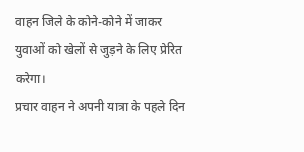वाहन जिले के कोने-कोने में जाकर युवाओं को खेलों से जुड़ने के लिए प्रेरित करेगा।
प्रचार वाहन ने अपनी यात्रा के पहले दिन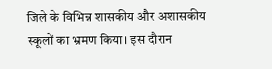जिले के विभिन्न शासकीय और अशासकीय स्कूलों का भ्रमण किया। इस दौरान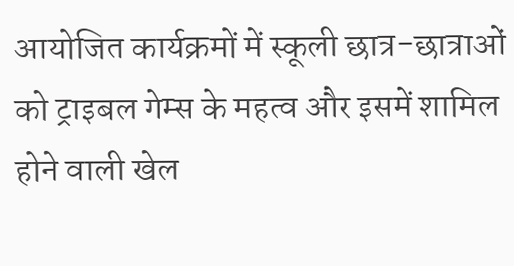आयोजित कार्यक्रमों में स्कूली छात्र-छात्राओं को ट्राइबल गेम्स के महत्व और इसमें शामिल होने वाली खेल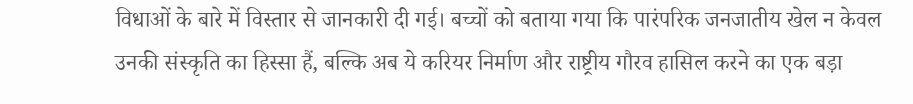विधाओं के बारे में विस्तार से जानकारी दी गई। बच्चों को बताया गया कि पारंपरिक जनजातीय खेल न केवल उनकी संस्कृति का हिस्सा हैं, बल्कि अब ये करियर निर्माण और राष्ट्रीय गौरव हासिल करने का एक बड़ा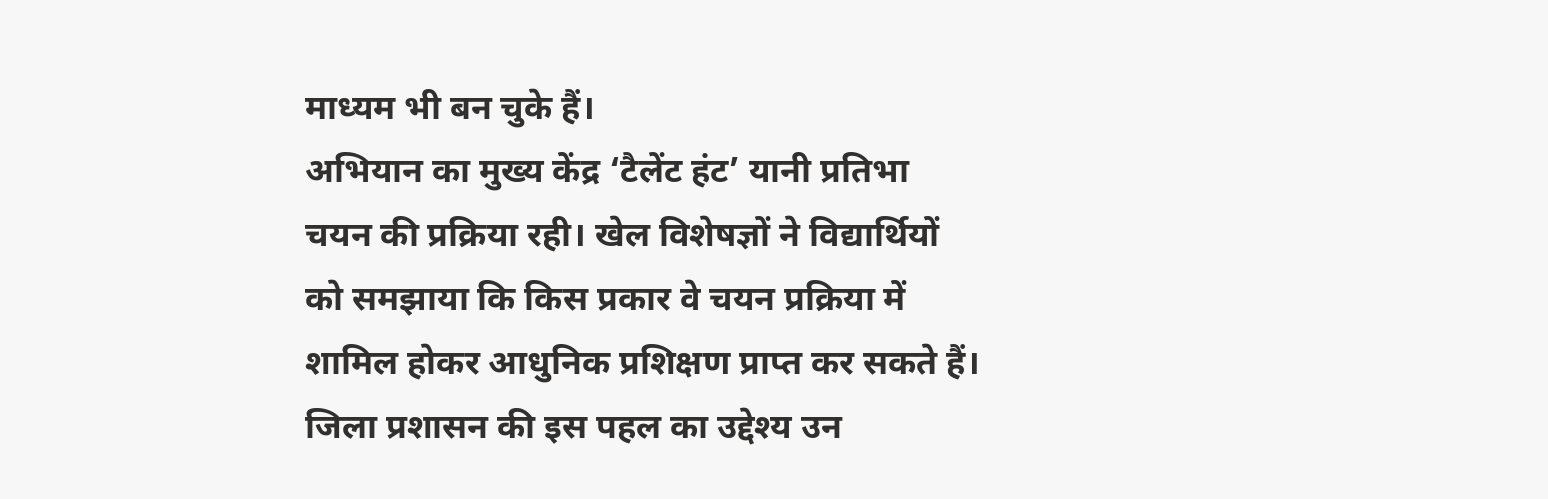माध्यम भी बन चुके हैं।
अभियान का मुख्य केंद्र ‘टैलेंट हंट’ यानी प्रतिभा चयन की प्रक्रिया रही। खेल विशेषज्ञों ने विद्यार्थियों को समझाया कि किस प्रकार वे चयन प्रक्रिया में शामिल होकर आधुनिक प्रशिक्षण प्राप्त कर सकते हैं। जिला प्रशासन की इस पहल का उद्देश्य उन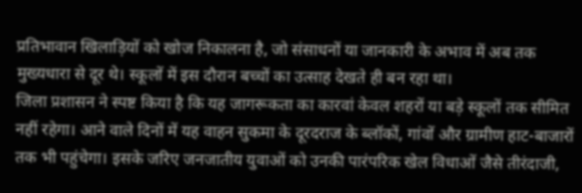प्रतिभावान खिलाड़ियों को खोज निकालना है, जो संसाधनों या जानकारी के अभाव में अब तक मुख्यधारा से दूर थे। स्कूलों में इस दौरान बच्चों का उत्साह देखते ही बन रहा था।
जिला प्रशासन ने स्पष्ट किया है कि यह जागरूकता का कारवां केवल शहरों या बड़े स्कूलों तक सीमित नहीं रहेगा। आने वाले दिनों में यह वाहन सुकमा के दूरदराज के ब्लॉकों, गांवों और ग्रामीण हाट-बाजारों तक भी पहुंचेगा। इसके जरिए जनजातीय युवाओं को उनकी पारंपरिक खेल विधाओं जैसे तीरंदाजी,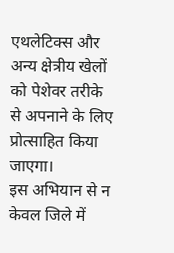एथलेटिक्स और अन्य क्षेत्रीय खेलों को पेशेवर तरीके से अपनाने के लिए प्रोत्साहित किया जाएगा।
इस अभियान से न केवल जिले में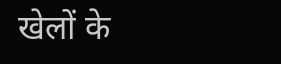खेलों के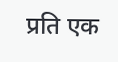प्रति एक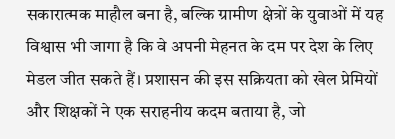सकारात्मक माहौल बना है, बल्कि ग्रामीण क्षेत्रों के युवाओं में यह विश्वास भी जागा है कि वे अपनी मेहनत के दम पर देश के लिए मेडल जीत सकते हैं। प्रशासन की इस सक्रियता को खेल प्रेमियों और शिक्षकों ने एक सराहनीय कदम बताया है, जो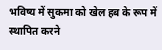भविष्य में सुकमा को खेल हब के रूप में स्थापित करने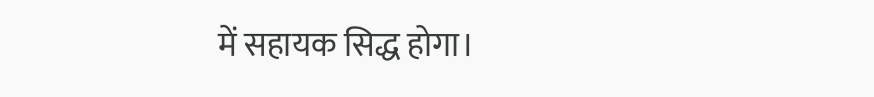में सहायक सिद्ध होगा।